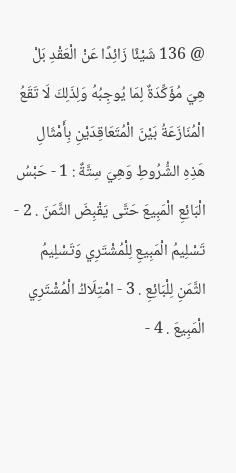@ 136 شَيْئًا زَائِدًا عَنْ الْعَقْدِ بَلْ هِيَ مُؤَكِّدَةٌ لِمَا يُوجِبُهُ وَلِذَلِكَ لَا تَقَعُ الْمُنَازَعَةُ بَيْنَ الْمُتَعَاقِدَيْنِ بِأَمْثَالِ هَذِهِ الشُّرُوطِ وَهِيَ سِتَّةٌ : 1 - حَبْسُ الْبَائِعِ الْمَبِيعَ حَتَّى يَقْبِضَ الثَّمَنَ . 2 - تَسْلِيمُ الْمَبِيعِ لِلْمُشْتَرِي وَتَسْلِيمُ الثَّمَنِ لِلْبَائِعِ . 3 - امْتِلَاكُ الْمُشْتَرِي الْمَبِيعَ . 4 -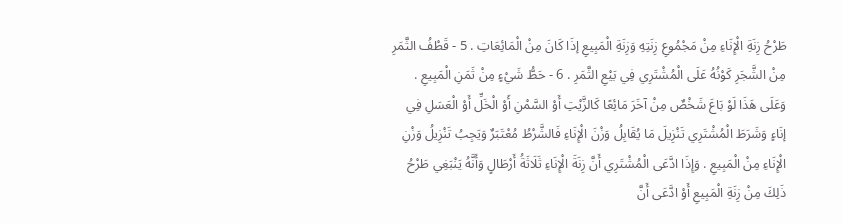طَرْحُ زِنَةِ الْإِنَاءِ مِنْ مَجْمُوعِ زِنَتِهِ وَزِنَةِ الْمَبِيعِ إذَا كَانَ مِنْ الْمَائِعَاتِ . 5 - قَطْفُ الثَّمَرِ مِنْ الشَّجَرِ كَوْنُهُ عَلَى الْمُشْتَرِي فِي بَيْعِ الثَّمَرِ . 6 - حَطُّ شَيْءٍ مِنْ ثَمَنِ الْمَبِيعِ . وَعَلَى هَذَا لَوْ بَاعَ شَخْصٌ مِنْ آخَرَ مَائِعًا كَالزَّيْتِ أَوْ السَّمْنِ أَوْ الْخَلِّ أَوْ الْعَسَلِ فِي إنَاءٍ وَشَرَطَ الْمُشْتَرِي تَنْزِيلَ مَا يُقَابِلُ وَزْنَ الْإِنَاءِ فَالشَّرْطُ مُعْتَبَرٌ وَيَجِبُ تَنْزِيلُ وَزْنِ الْإِنَاءِ مِنْ الْمَبِيعِ . وَإِذَا ادَّعَى الْمُشْتَرِي أَنَّ زِنَةَ الْإِنَاءِ ثَلَاثَةُ أَرْطَالٍ وَأَنَّهُ يَنْبَغِي طَرْحُ ذَلِكَ مِنْ زِنَةِ الْمَبِيعِ أَوْ ادَّعَى أَنَّ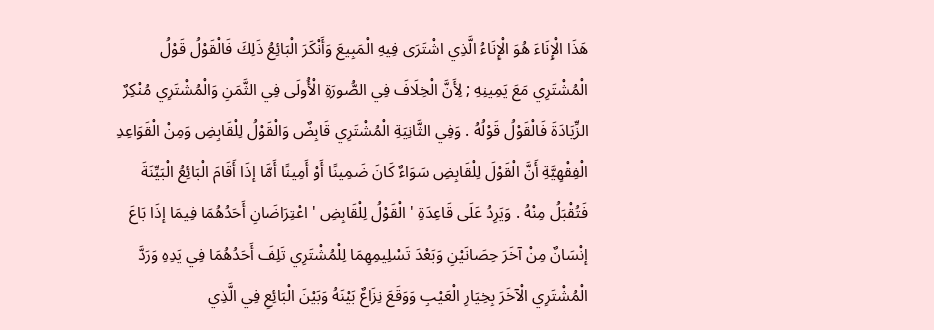هَذَا الْإِنَاءَ هُوَ الْإِنَاءُ الَّذِي اشْتَرَى فِيهِ الْمَبِيعَ وَأَنْكَرَ الْبَائِعُ ذَلِكَ فَالْقَوْلُ قَوْلُ الْمُشْتَرِي مَعَ يَمِينِهِ ; لِأَنَّ الْخِلَافَ فِي الصُّورَةِ الْأُولَى فِي الثَّمَنِ وَالْمُشْتَرِي مُنْكِرٌ الزِّيَادَةَ فَالْقَوْلُ قَوْلُهُ . وَفِي الثَّانِيَةِ الْمُشْتَرِي قَابِضٌ وَالْقَوْلُ لِلْقَابِضِ وَمِنْ الْقَوَاعِدِ الْفِقْهِيَّةِ أَنَّ الْقَوْلَ لِلْقَابِضِ سَوَاءٌ كَانَ ضَمِينًا أَوْ أَمِينًا أَمَّا إذَا أَقَامَ الْبَائِعُ الْبَيِّنَةَ فَتُقْبَلُ مِنْهُ . وَيَرِدُ عَلَى قَاعِدَةِ ' الْقَوْلُ لِلْقَابِضِ ' اعْتِرَاضَانِ أَحَدُهُمَا فِيمَا إذَا بَاعَ إنْسَانٌ مِنْ آخَرَ حِصَانَيْنِ وَبَعْدَ تَسْلِيمِهِمَا لِلْمُشْتَرِي تَلِفَ أَحَدُهُمَا فِي يَدِهِ وَرَدَّ الْمُشْتَرِي الْآخَرَ بِخِيَارِ الْعَيْبِ وَوَقَعَ نِزَاعٌ بَيْنَهُ وَبَيْنَ الْبَائِعِ فِي الَّذِي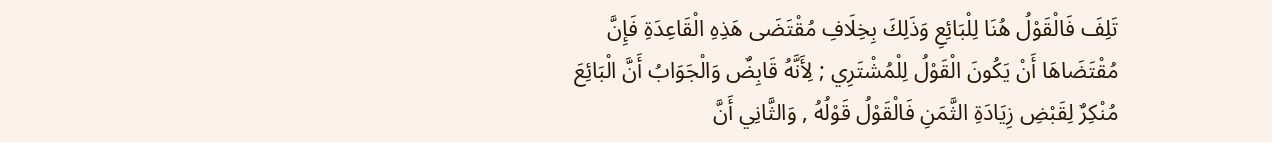تَلِفَ فَالْقَوْلُ هُنَا لِلْبَائِعِ وَذَلِكَ بِخِلَافِ مُقْتَضَى هَذِهِ الْقَاعِدَةِ فَإِنَّ مُقْتَضَاهَا أَنْ يَكُونَ الْقَوْلُ لِلْمُشْتَرِي ; لِأَنَّهُ قَابِضٌ وَالْجَوَابُ أَنَّ الْبَائِعَ مُنْكِرٌ لِقَبْضِ زِيَادَةِ الثَّمَنِ فَالْقَوْلُ قَوْلُهُ , وَالثَّانِي أَنَّ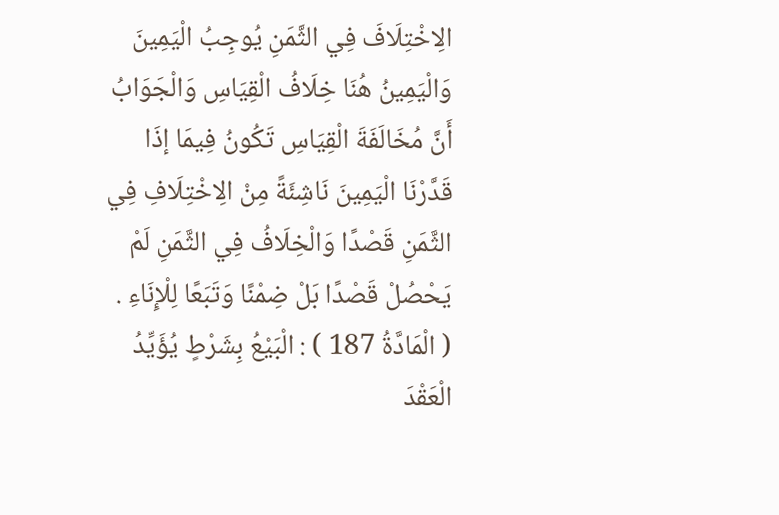الِاخْتِلَافَ فِي الثَّمَنِ يُوجِبُ الْيَمِينَ وَالْيَمِينُ هُنَا خِلَافُ الْقِيَاسِ وَالْجَوَابُ أَنَّ مُخَالَفَةَ الْقِيَاسِ تَكُونُ فِيمَا إذَا قَدَّرْنَا الْيَمِينَ نَاشِئَةً مِنْ الِاخْتِلَافِ فِي الثَّمَنِ قَصْدًا وَالْخِلَافُ فِي الثَّمَنِ لَمْ يَحْصُلْ قَصْدًا بَلْ ضِمْنًا وَتَبَعًا لِلْإِنَاءِ . ( الْمَادَّةُ 187 ) : الْبَيْعُ بِشَرْطٍ يُؤَيِّدُ الْعَقْدَ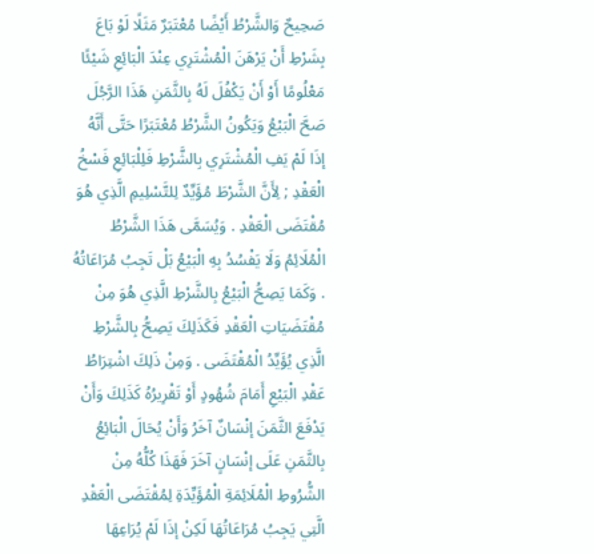صَحِيحٌ وَالشَّرْطُ أَيْضًا مُعْتَبَرٌ مَثَلًا لَوْ بَاعَ بِشَرْطِ أَنْ يَرْهَنَ الْمُشْتَرِي عِنْدَ الْبَائِعِ شَيْئًا مَعْلُومًا أَوْ أَنْ يَكْفُلَ لَهُ بِالثَّمَنِ هَذَا الرَّجُلَ صَحَّ الْبَيْعُ وَيَكُونُ الشَّرْطُ مُعْتَبَرًا حَتَّى أَنَّهُ إذَا لَمْ يَفِ الْمُشْتَرِي بِالشَّرْطِ فَلِلْبَائِعِ فَسْخُ الْعَقْدِ ; لِأَنَّ الشَّرْطَ مُؤَيِّدٌ لِلتَّسْلِيمِ الَّذِي هُوَ مُقْتَضَى الْعَقْدِ . وَيُسَمَّى هَذَا الشَّرْطُ الْمُلَائِمُ وَلَا يَفْسُدُ بِهِ الْبَيْعُ بَلْ تَجِبُ مُرَاعَاتُهُ . وَكَمَا يَصِحُّ الْبَيْعُ بِالشَّرْطِ الَّذِي هُوَ مِنْ مُقْتَضَيَاتِ الْعَقْدِ فَكَذَلِكَ يَصِحُّ بِالشَّرْطِ الَّذِي يُؤَيِّدُ الْمُقْتَضَى . وَمِنْ ذَلِكَ اشْتِرَاطُ عَقْدِ الْبَيْعِ أَمَامَ شُهُودٍ أَوْ تَقْرِيرُهُ كَذَلِكَ وَأَنْ يَدْفَعَ الثَّمَنَ إنْسَانٌ آخَرُ وَأَنْ يُحَالَ الْبَائِعُ بِالثَّمَنِ عَلَى إنْسَانٍ آخَرَ فَهَذَا كُلُّهُ مِنْ الشُّرُوطِ الْمُلَائِمَةِ الْمُؤَيِّدَةِ لِمُقْتَضَى الْعَقْدِ الَّتِي يَجِبُ مُرَاعَاتُهَا لَكِنْ إذَا لَمْ يُرَاعِهَا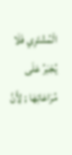الْمُشْتَرِي فَلَا يُجْبَرُ عَلَى مُرَاعَاتِهَا ; لِأَنَّ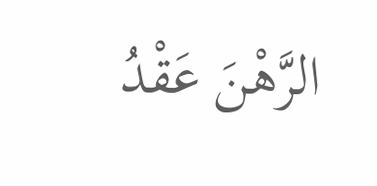الرَّهْنَ عَقْدُ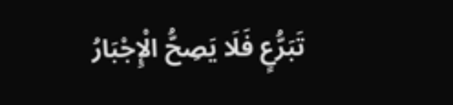تَبَرُّعٍ فَلَا يَصِحُّ الْإِجْبَارُ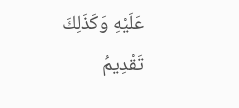عَلَيْهِ وَكَذَلِكَ تَقْدِيمُ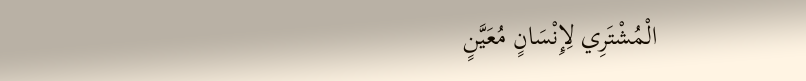الْمُشْتَرِي لِإِنْسَانٍ مُعَيَّنٍ